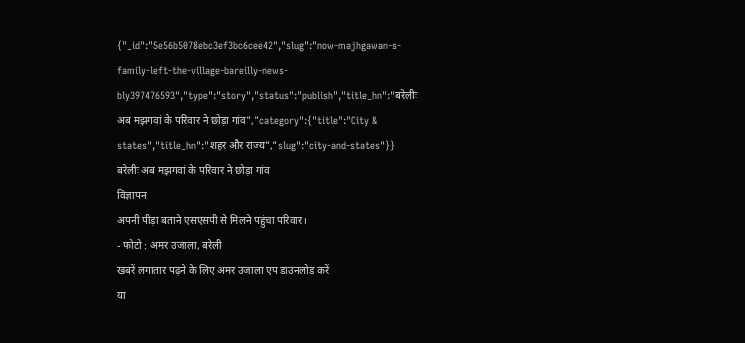{"_id":"5e56b5078ebc3ef3bc6cee42","slug":"now-majhgawan-s-family-left-the-village-bareilly-news-bly397476593","type":"story","status":"publish","title_hn":"बरेलीः अब मझगवां के परिवार ने छोड़ा गांव","category":{"title":"City & states","title_hn":"शहर और राज्य","slug":"city-and-states"}}
बरेलीः अब मझगवां के परिवार ने छोड़ा गांव
विज्ञापन
अपनी पीड़ा बताने एसएसपी से मिलने पहुंचा परिवार।
- फोटो : अमर उजाला, बरेली
खबरें लगातार पढ़ने के लिए अमर उजाला एप डाउनलोड करें
या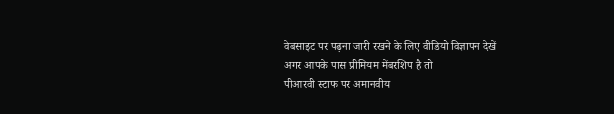वेबसाइट पर पढ़ना जारी रखने के लिए वीडियो विज्ञापन देखें
अगर आपके पास प्रीमियम मेंबरशिप है तो
पीआरवी स्टाफ पर अमानवीय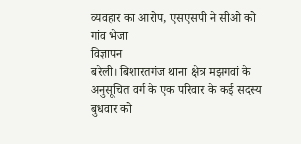व्यवहार का आरोप, एसएसपी ने सीओ को गांव भेजा
विज्ञापन
बरेली। बिशारतगंज थाना क्षेत्र मझगवां के अनुसूचित वर्ग के एक परिवार के कई सदस्य बुधवार को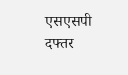एसएसपी दफ्तर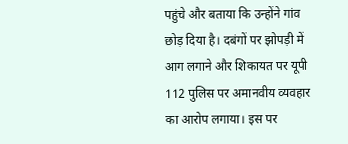पहुंचे और बताया कि उन्होंने गांव छोड़ दिया है। दबंगों पर झोपड़ी में आग लगाने और शिकायत पर यूपी 112 पुलिस पर अमानवीय व्यवहार का आरोप लगाया। इस पर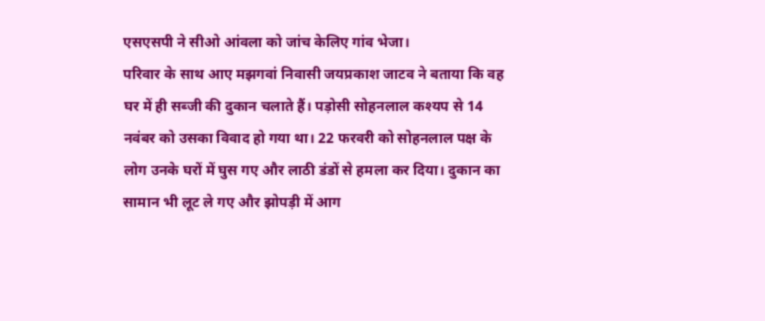एसएसपी ने सीओ आंवला को जांच केलिए गांव भेजा।
परिवार के साथ आए मझगवां निवासी जयप्रकाश जाटव ने बताया कि वह घर में ही सब्जी की दुकान चलाते हैं। पड़ोसी सोहनलाल कश्यप से 14 नवंबर को उसका विवाद हो गया था। 22 फरवरी को सोहनलाल पक्ष के लोग उनके घरों में घुस गए और लाठी डंडों से हमला कर दिया। दुकान का सामान भी लूट ले गए और झोपड़ी में आग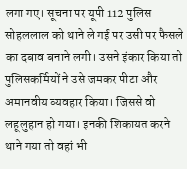लगा गए। सूचना पर यूपी 112 पुलिस सोहललाल को थाने ले गई पर उसी पर फैसले का दबाव बनाने लगी। उसने इंकार किया तो पुलिसकर्मियों ने उसे जमकर पीटा और अमानवीय व्यवहार किया। जिससे वो लहूलुहान हो गया। इनकी शिकायत करने थाने गया तो वहां भी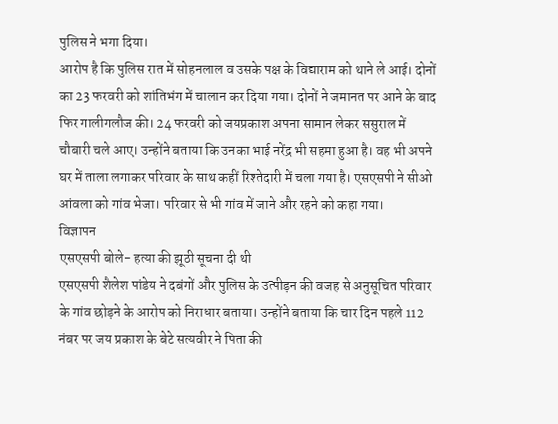पुलिस ने भगा दिया।
आरोप है कि पुलिस रात में सोहनलाल व उसके पक्ष के विद्याराम को थाने ले आई। दोनों का 23 फरवरी को शांतिभंग में चालान कर दिया गया। दोनों ने जमानत पर आने के बाद फिर गालीगलौज की। 24 फरवरी को जयप्रकाश अपना सामान लेकर ससुराल में चौबारी चले आए। उन्होंने बताया कि उनका भाई नरेंद्र भी सहमा हुआ है। वह भी अपने घर में ताला लगाकर परिवार के साथ कहीं रिश्तेदारी में चला गया है। एसएसपी ने सीओ आंवला को गांव भेजा। परिवार से भी गांव में जाने और रहने को कहा गया।
विज्ञापन
एसएसपी बोले- हत्या की झूठी सूचना दी थी
एसएसपी शैलेश पांडेय ने दबंगों और पुलिस के उत्पीड़न की वजह से अनुसूचित परिवार के गांव छोड़ने के आरोप को निराधार बताया। उन्होंने बताया कि चार दिन पहले 112 नंबर पर जय प्रकाश के बेटे सत्यवीर ने पिता की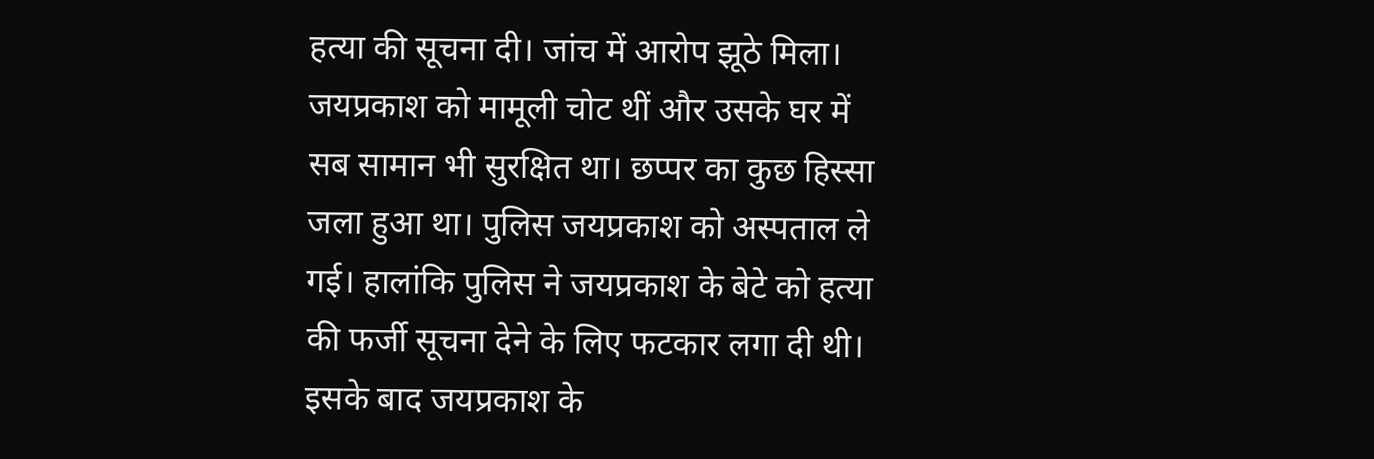हत्या की सूचना दी। जांच में आरोप झूठे मिला। जयप्रकाश को मामूली चोट थीं और उसके घर में सब सामान भी सुरक्षित था। छप्पर का कुछ हिस्सा जला हुआ था। पुलिस जयप्रकाश को अस्पताल ले गई। हालांकि पुलिस ने जयप्रकाश के बेटे को हत्या की फर्जी सूचना देने के लिए फटकार लगा दी थी। इसके बाद जयप्रकाश के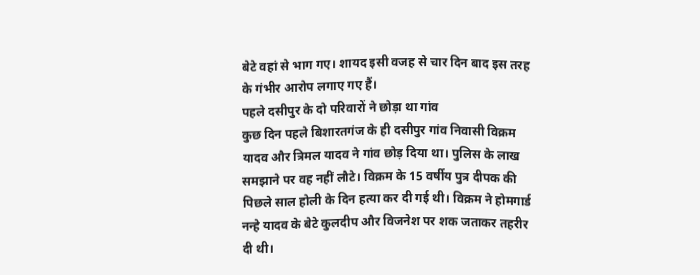बेटे वहां से भाग गए। शायद इसी वजह से चार दिन बाद इस तरह के गंभीर आरोप लगाए गए हैं।
पहले दसीपुर के दो परिवारों ने छोड़ा था गांव
कुछ दिन पहले बिशारतगंज के ही दसीपुर गांव निवासी विक्रम यादव और त्रिमल यादव ने गांव छोड़ दिया था। पुलिस के लाख समझाने पर वह नहीं लौटे। विक्रम के 15 वर्षीय पुत्र दीपक की पिछले साल होली के दिन हत्या कर दी गई थी। विक्रम ने होमगार्ड नन्हे यादव के बेटे कुलदीप और विजनेश पर शक जताकर तहरीर दी थी।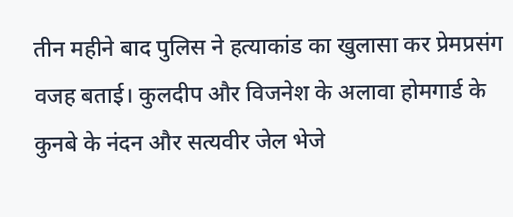तीन महीने बाद पुलिस ने हत्याकांड का खुलासा कर प्रेमप्रसंग वजह बताई। कुलदीप और विजनेश के अलावा होमगार्ड के कुनबे के नंदन और सत्यवीर जेल भेजे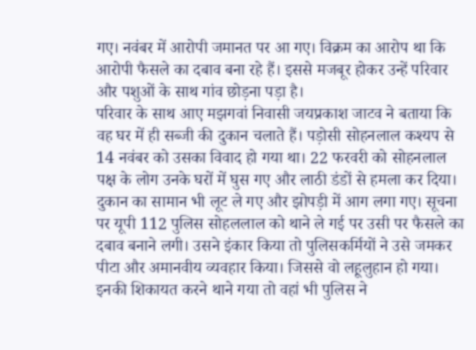गए। नवंबर में आरोपी जमानत पर आ गए। विक्रम का आरोप था कि आरोपी फैसले का दबाव बना रहे हैं। इससे मजबूर होकर उन्हें परिवार और पशुओं के साथ गांव छोड़ना पड़ा है।
परिवार के साथ आए मझगवां निवासी जयप्रकाश जाटव ने बताया कि वह घर में ही सब्जी की दुकान चलाते हैं। पड़ोसी सोहनलाल कश्यप से 14 नवंबर को उसका विवाद हो गया था। 22 फरवरी को सोहनलाल पक्ष के लोग उनके घरों में घुस गए और लाठी डंडों से हमला कर दिया। दुकान का सामान भी लूट ले गए और झोपड़ी में आग लगा गए। सूचना पर यूपी 112 पुलिस सोहललाल को थाने ले गई पर उसी पर फैसले का दबाव बनाने लगी। उसने इंकार किया तो पुलिसकर्मियों ने उसे जमकर पीटा और अमानवीय व्यवहार किया। जिससे वो लहूलुहान हो गया। इनकी शिकायत करने थाने गया तो वहां भी पुलिस ने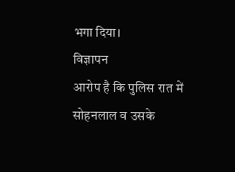भगा दिया।
विज्ञापन
आरोप है कि पुलिस रात में सोहनलाल व उसके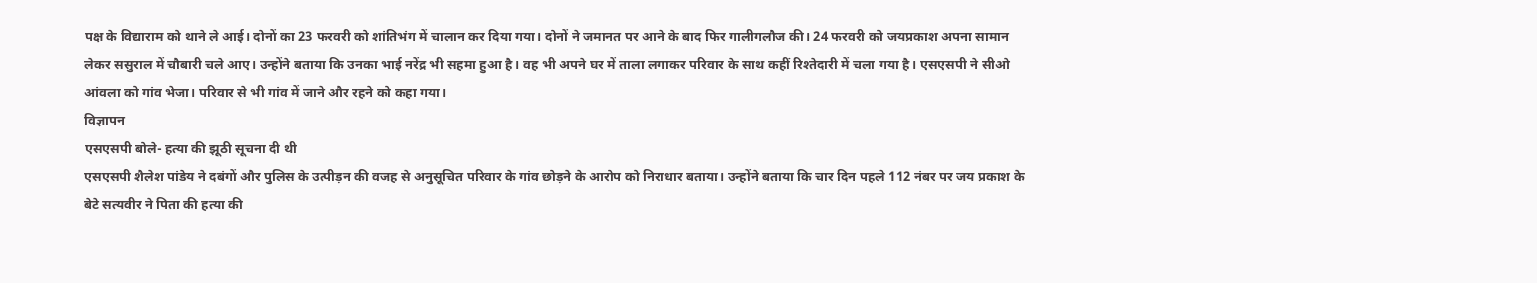पक्ष के विद्याराम को थाने ले आई। दोनों का 23 फरवरी को शांतिभंग में चालान कर दिया गया। दोनों ने जमानत पर आने के बाद फिर गालीगलौज की। 24 फरवरी को जयप्रकाश अपना सामान लेकर ससुराल में चौबारी चले आए। उन्होंने बताया कि उनका भाई नरेंद्र भी सहमा हुआ है। वह भी अपने घर में ताला लगाकर परिवार के साथ कहीं रिश्तेदारी में चला गया है। एसएसपी ने सीओ आंवला को गांव भेजा। परिवार से भी गांव में जाने और रहने को कहा गया।
विज्ञापन
एसएसपी बोले- हत्या की झूठी सूचना दी थी
एसएसपी शैलेश पांडेय ने दबंगों और पुलिस के उत्पीड़न की वजह से अनुसूचित परिवार के गांव छोड़ने के आरोप को निराधार बताया। उन्होंने बताया कि चार दिन पहले 112 नंबर पर जय प्रकाश के बेटे सत्यवीर ने पिता की हत्या की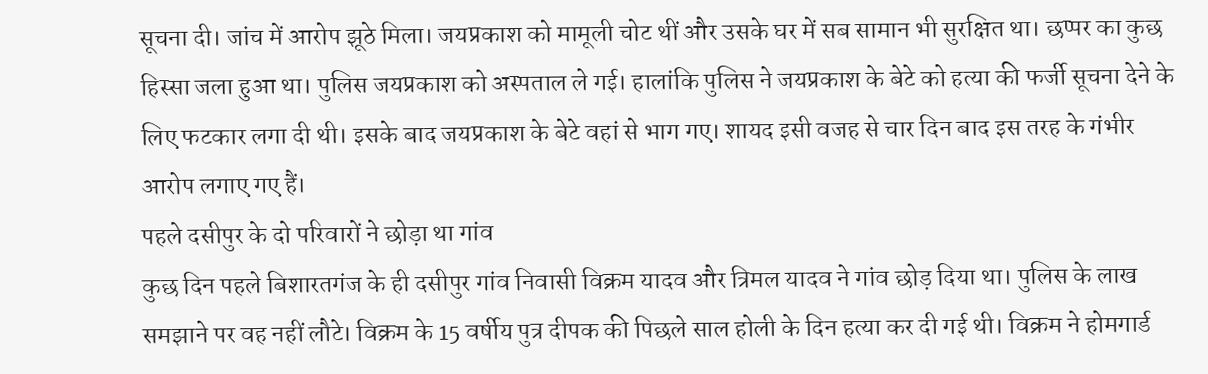सूचना दी। जांच में आरोप झूठे मिला। जयप्रकाश को मामूली चोट थीं और उसके घर में सब सामान भी सुरक्षित था। छप्पर का कुछ हिस्सा जला हुआ था। पुलिस जयप्रकाश को अस्पताल ले गई। हालांकि पुलिस ने जयप्रकाश के बेटे को हत्या की फर्जी सूचना देने के लिए फटकार लगा दी थी। इसके बाद जयप्रकाश के बेटे वहां से भाग गए। शायद इसी वजह से चार दिन बाद इस तरह के गंभीर आरोप लगाए गए हैं।
पहले दसीपुर के दो परिवारों ने छोड़ा था गांव
कुछ दिन पहले बिशारतगंज के ही दसीपुर गांव निवासी विक्रम यादव और त्रिमल यादव ने गांव छोड़ दिया था। पुलिस के लाख समझाने पर वह नहीं लौटे। विक्रम के 15 वर्षीय पुत्र दीपक की पिछले साल होली के दिन हत्या कर दी गई थी। विक्रम ने होमगार्ड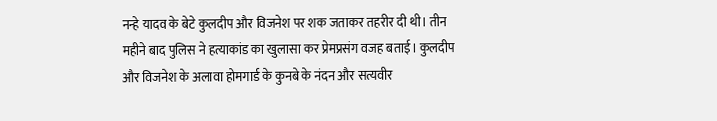नन्हे यादव के बेटे कुलदीप और विजनेश पर शक जताकर तहरीर दी थी। तीन महीने बाद पुलिस ने हत्याकांड का खुलासा कर प्रेमप्रसंग वजह बताई। कुलदीप और विजनेश के अलावा होमगार्ड के कुनबे के नंदन और सत्यवीर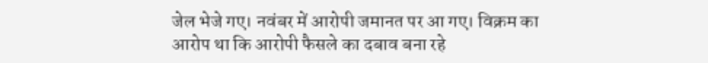जेल भेजे गए। नवंबर में आरोपी जमानत पर आ गए। विक्रम का आरोप था कि आरोपी फैसले का दबाव बना रहे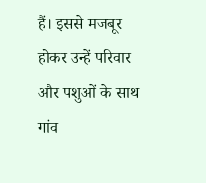हैं। इससे मजबूर होकर उन्हें परिवार और पशुओं के साथ गांव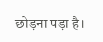छोड़ना पड़ा है।